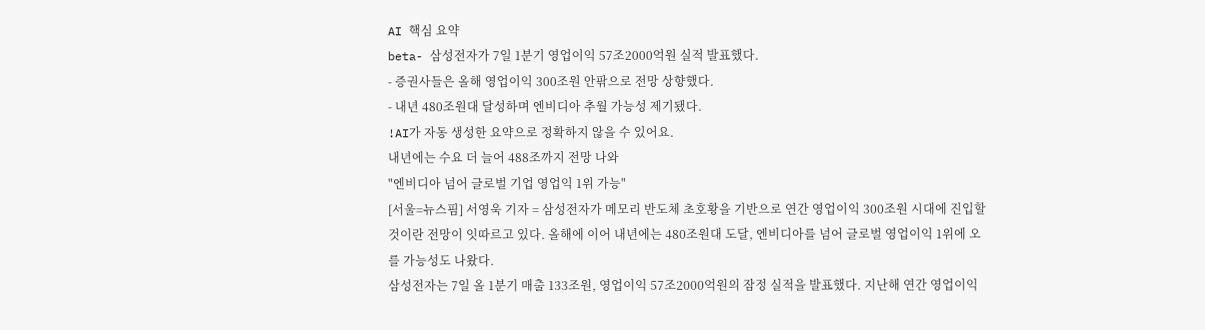AI 핵심 요약
beta- 삼성전자가 7일 1분기 영업이익 57조2000억원 실적 발표했다.
- 증권사들은 올해 영업이익 300조원 안팎으로 전망 상향했다.
- 내년 480조원대 달성하며 엔비디아 추월 가능성 제기됐다.
!AI가 자동 생성한 요약으로 정확하지 않을 수 있어요.
내년에는 수요 더 늘어 488조까지 전망 나와
"엔비디아 넘어 글로벌 기업 영업익 1위 가능"
[서울=뉴스핌] 서영욱 기자 = 삼성전자가 메모리 반도체 초호황을 기반으로 연간 영업이익 300조원 시대에 진입할 것이란 전망이 잇따르고 있다. 올해에 이어 내년에는 480조원대 도달, 엔비디아를 넘어 글로벌 영업이익 1위에 오를 가능성도 나왔다.
삼성전자는 7일 올 1분기 매출 133조원, 영업이익 57조2000억원의 잠정 실적을 발표했다. 지난해 연간 영업이익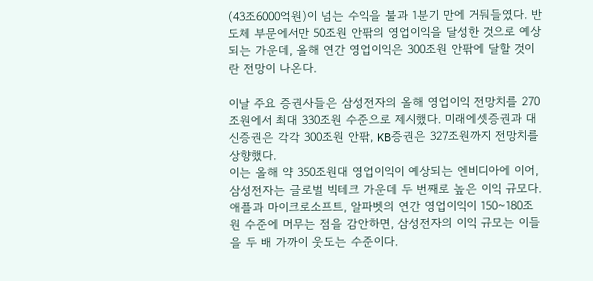(43조6000억원)이 넘는 수익을 불과 1분기 만에 거둬들였다. 반도체 부문에서만 50조원 안팎의 영업이익을 달성한 것으로 예상되는 가운데, 올해 연간 영업이익은 300조원 안팎에 달할 것이란 전망이 나온다.

이날 주요 증권사들은 삼성전자의 올해 영업이익 전망치를 270조원에서 최대 330조원 수준으로 제시했다. 미래에셋증권과 대신증권은 각각 300조원 안팎, KB증권은 327조원까지 전망치를 상향했다.
이는 올해 약 350조원대 영업이익이 예상되는 엔비디아에 이어, 삼성전자는 글로벌 빅테크 가운데 두 번째로 높은 이익 규모다. 애플과 마이크로소프트, 알파벳의 연간 영업이익이 150~180조원 수준에 머무는 점을 감안하면, 삼성전자의 이익 규모는 이들을 두 배 가까이 웃도는 수준이다.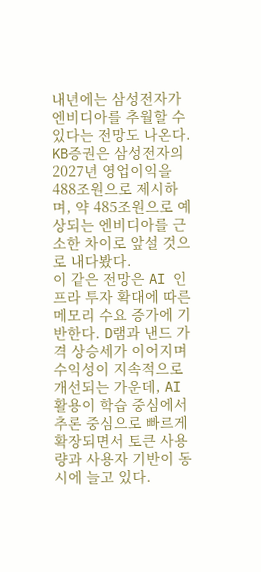내년에는 삼성전자가 엔비디아를 추월할 수 있다는 전망도 나온다. KB증권은 삼성전자의 2027년 영업이익을 488조원으로 제시하며, 약 485조원으로 예상되는 엔비디아를 근소한 차이로 앞설 것으로 내다봤다.
이 같은 전망은 AI 인프라 투자 확대에 따른 메모리 수요 증가에 기반한다. D램과 낸드 가격 상승세가 이어지며 수익성이 지속적으로 개선되는 가운데, AI 활용이 학습 중심에서 추론 중심으로 빠르게 확장되면서 토큰 사용량과 사용자 기반이 동시에 늘고 있다.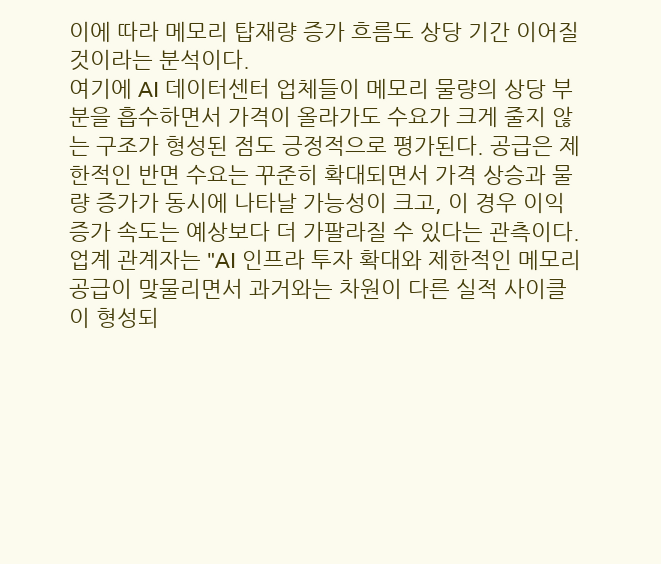이에 따라 메모리 탑재량 증가 흐름도 상당 기간 이어질 것이라는 분석이다.
여기에 AI 데이터센터 업체들이 메모리 물량의 상당 부분을 흡수하면서 가격이 올라가도 수요가 크게 줄지 않는 구조가 형성된 점도 긍정적으로 평가된다. 공급은 제한적인 반면 수요는 꾸준히 확대되면서 가격 상승과 물량 증가가 동시에 나타날 가능성이 크고, 이 경우 이익 증가 속도는 예상보다 더 가팔라질 수 있다는 관측이다.
업계 관계자는 "AI 인프라 투자 확대와 제한적인 메모리 공급이 맞물리면서 과거와는 차원이 다른 실적 사이클이 형성되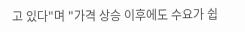고 있다"며 "가격 상승 이후에도 수요가 쉽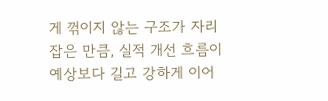게 꺾이지 않는 구조가 자리 잡은 만큼, 실적 개선 흐름이 예상보다 길고 강하게 이어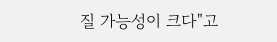질 가능성이 크다"고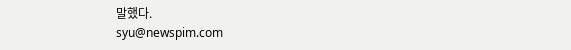말했다.
syu@newspim.com